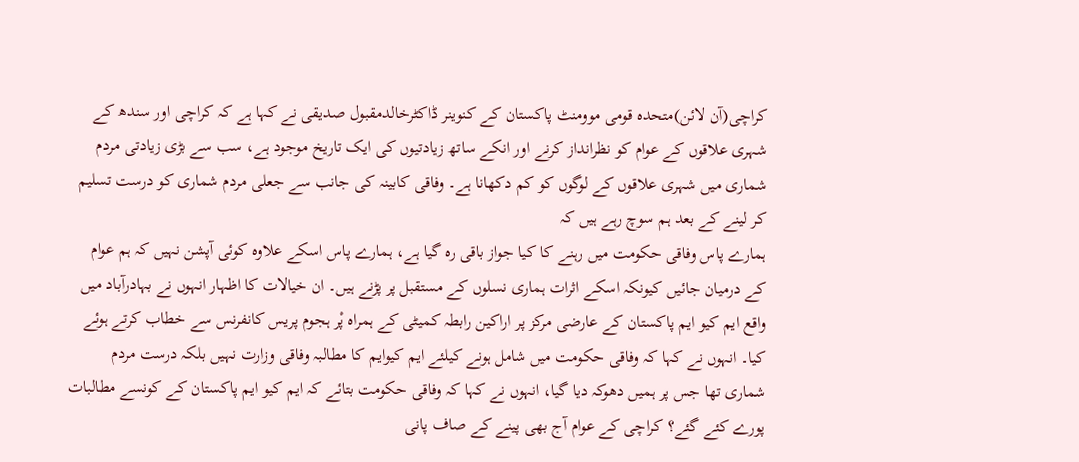کراچی(آن لائن)متحدہ قومی موومنٹ پاکستان کے کنوینر ڈاکٹرخالدمقبول صدیقی نے کہا ہے کہ کراچی اور سندھ کے شہری علاقوں کے عوام کو نظرانداز کرنے اور انکے ساتھ زیادتیوں کی ایک تاریخ موجود ہے، سب سے بڑی زیادتی مردم شماری میں شہری علاقوں کے لوگوں کو کم دکھانا ہے۔ وفاقی کابینہ کی جانب سے جعلی مردم شماری کو درست تسلیم کر لینے کے بعد ہم سوچ رہے ہیں کہ
ہمارے پاس وفاقی حکومت میں رہنے کا کیا جواز باقی رہ گیا ہے، ہمارے پاس اسکے علاوہ کوئی آپشن نہیں کہ ہم عوام کے درمیان جائیں کیونکہ اسکے اثرات ہماری نسلوں کے مستقبل پر پڑنے ہیں۔ ان خیالات کا اظہار انہوں نے بہادرآباد میں واقع ایم کیو ایم پاکستان کے عارضی مرکز پر اراکین رابطہ کمیٹی کے ہمراہ پْر ہجوم پریس کانفرنس سے خطاب کرتے ہوئے کیا۔ انہوں نے کہا کہ وفاقی حکومت میں شامل ہونے کیلئے ایم کیوایم کا مطالبہ وفاقی وزارت نہیں بلکہ درست مردم شماری تھا جس پر ہمیں دھوکہ دیا گیا، انہوں نے کہا کہ وفاقی حکومت بتائے کہ ایم کیو ایم پاکستان کے کونسے مطالبات پورے کئے گئے؟ کراچی کے عوام آج بھی پینے کے صاف پانی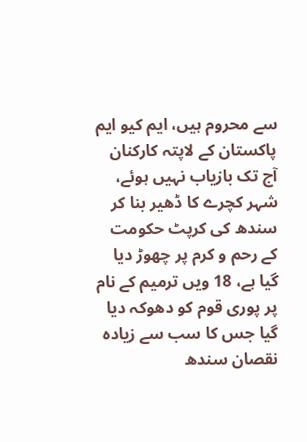سے محروم ہیں، ایم کیو ایم پاکستان کے لاپتہ کارکنان آج تک بازیاب نہیں ہوئے، شہر کچرے کا ڈھیر بنا کر سندھ کی کرپٹ حکومت کے رحم و کرم پر چھوڑ دیا گیا ہے، 18 ویں ترمیم کے نام پر پوری قوم کو دھوکہ دیا گیا جس کا سب سے زیادہ نقصان سندھ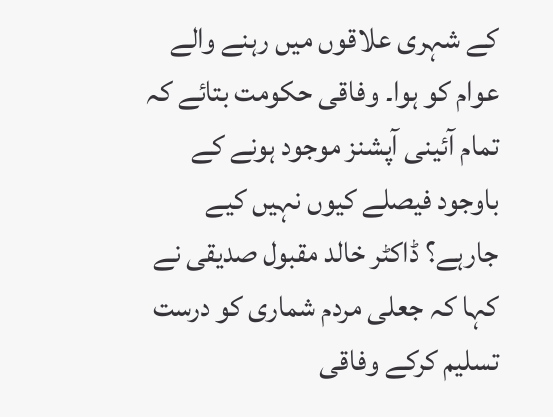کے شہری علاقوں میں رہنے والے عوام کو ہوا۔ وفاقی حکومت بتائے کہ تمام آئینی آپشنز موجود ہونے کے باوجود فیصلے کیوں نہیں کیے جارہے؟ ڈاکٹر خالد مقبول صدیقی نے کہا کہ جعلی مردم شماری کو درست تسلیم کرکے وفاقی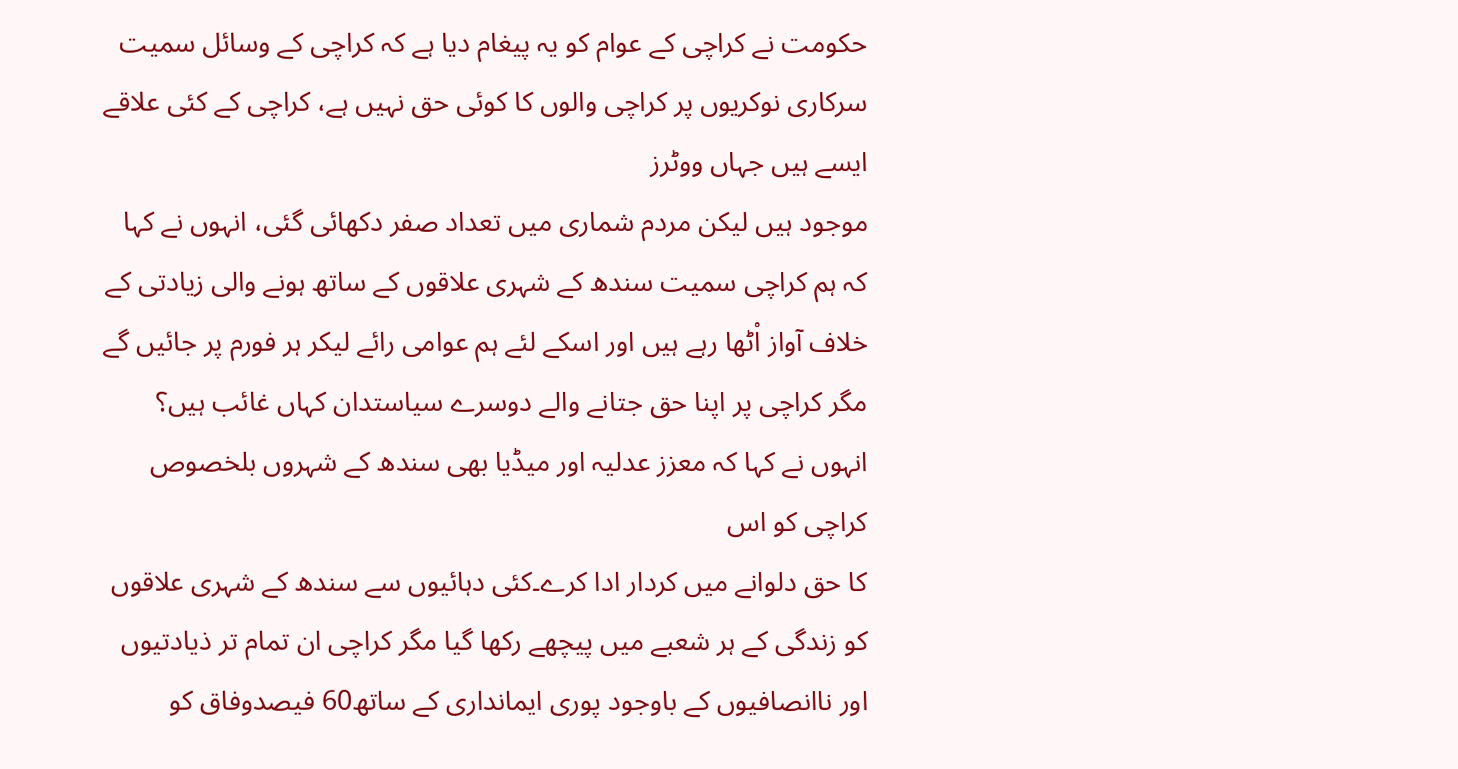حکومت نے کراچی کے عوام کو یہ پیغام دیا ہے کہ کراچی کے وسائل سمیت سرکاری نوکریوں پر کراچی والوں کا کوئی حق نہیں ہے، کراچی کے کئی علاقے ایسے ہیں جہاں ووٹرز
موجود ہیں لیکن مردم شماری میں تعداد صفر دکھائی گئی، انہوں نے کہا کہ ہم کراچی سمیت سندھ کے شہری علاقوں کے ساتھ ہونے والی زیادتی کے خلاف آواز اْٹھا رہے ہیں اور اسکے لئے ہم عوامی رائے لیکر ہر فورم پر جائیں گے مگر کراچی پر اپنا حق جتانے والے دوسرے سیاستدان کہاں غائب ہیں؟ انہوں نے کہا کہ معزز عدلیہ اور میڈیا بھی سندھ کے شہروں بلخصوص کراچی کو اس
کا حق دلوانے میں کردار ادا کرے۔کئی دہائیوں سے سندھ کے شہری علاقوں کو زندگی کے ہر شعبے میں پیچھے رکھا گیا مگر کراچی ان تمام تر ذیادتیوں اور ناانصافیوں کے باوجود پوری ایمانداری کے ساتھ60 فیصدوفاق کو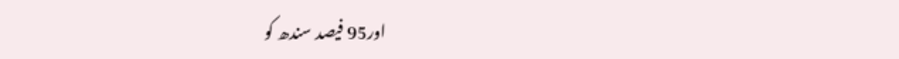اور95 فیصد سندھ کو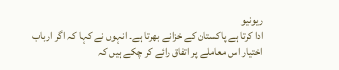ریونیو
ادا کرتا ہے پاکستان کے خزانے بھرتا ہے۔ انہوں نے کہا کہ اگر ارباب اختیار اس معاملے پر اتفاق رائے کر چکے ہیں کہ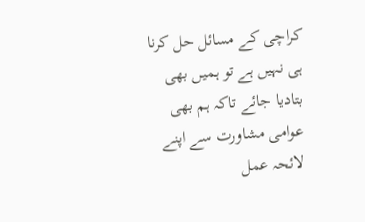کراچی کے مسائل حل کرنا ہی نہیں ہے تو ہمیں بھی بتادیا جائے تاکہ ہم بھی عوامی مشاورت سے اپنے لائحہ عمل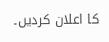کا اعلان کردیں۔